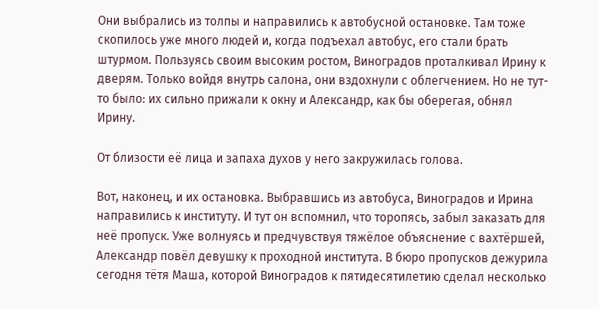Они выбрались из толпы и направились к автобусной остановке. Там тоже скопилось уже много людей и, когда подъехал автобус, его стали брать штурмом. Пользуясь своим высоким ростом, Виноградов проталкивал Ирину к дверям. Только войдя внутрь салона, они вздохнули с облегчением. Но не тут-то было: их сильно прижали к окну и Александр, как бы оберегая, обнял Ирину.

От близости её лица и запаха духов у него закружилась голова.

Вот, наконец, и их остановка. Выбравшись из автобуса, Виноградов и Ирина направились к институту. И тут он вспомнил, что торопясь, забыл заказать для неё пропуск. Уже волнуясь и предчувствуя тяжёлое объяснение с вахтёршей, Александр повёл девушку к проходной института. В бюро пропусков дежурила сегодня тётя Маша, которой Виноградов к пятидесятилетию сделал несколько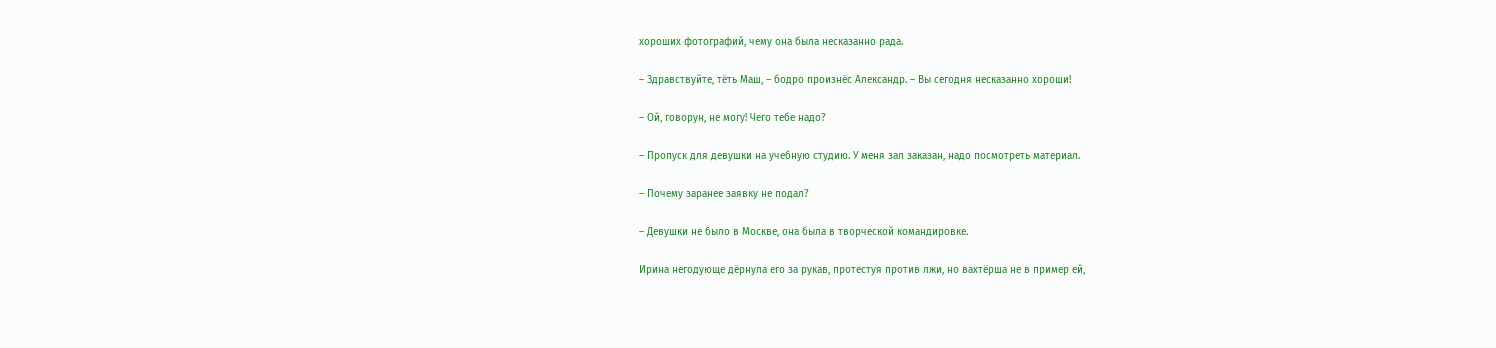хороших фотографий, чему она была несказанно рада.

– Здравствуйте, тёть Маш, – бодро произнёс Александр. – Вы сегодня несказанно хороши!

– Ой, говорун, не могу! Чего тебе надо?

– Пропуск для девушки на учебную студию. У меня зал заказан, надо посмотреть материал.

– Почему заранее заявку не подал?

– Девушки не было в Москве, она была в творческой командировке.

Ирина негодующе дёрнула его за рукав, протестуя против лжи, но вахтёрша не в пример ей,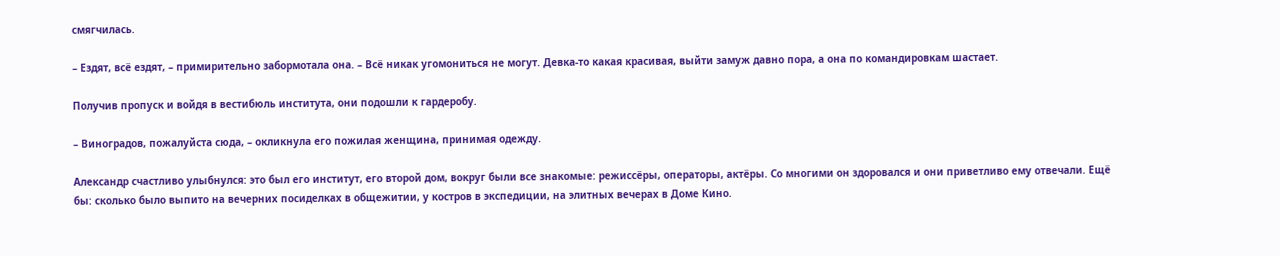смягчилась.

– Ездят, всё ездят, – примирительно забормотала она. – Всё никак угомониться не могут. Девка-то какая красивая, выйти замуж давно пора, а она по командировкам шастает.

Получив пропуск и войдя в вестибюль института, они подошли к гардеробу.

– Виноградов, пожалуйста сюда, – окликнула его пожилая женщина, принимая одежду.

Александр счастливо улыбнулся: это был его институт, его второй дом, вокруг были все знакомые: режиссёры, операторы, актёры. Со многими он здоровался и они приветливо ему отвечали. Ещё бы: сколько было выпито на вечерних посиделках в общежитии, у костров в экспедиции, на элитных вечерах в Доме Кино.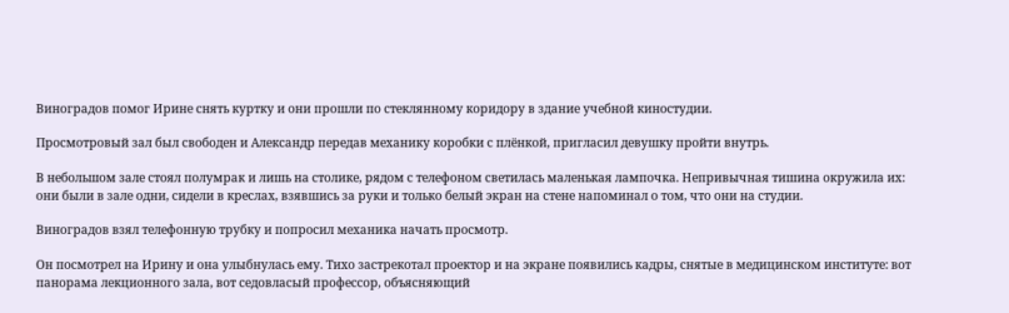Виноградов помог Ирине снять куртку и они прошли по стеклянному коридору в здание учебной киностудии.

Просмотровый зал был свободен и Александр передав механику коробки с плёнкой, пригласил девушку пройти внутрь.

В небольшом зале стоял полумрак и лишь на столике, рядом с телефоном светилась маленькая лампочка. Непривычная тишина окружила их: они были в зале одни, сидели в креслах, взявшись за руки и только белый экран на стене напоминал о том, что они на студии.

Виноградов взял телефонную трубку и попросил механика начать просмотр.

Он посмотрел на Ирину и она улыбнулась ему. Тихо застрекотал проектор и на экране появились кадры, снятые в медицинском институте: вот панорама лекционного зала, вот седовласый профессор, объясняющий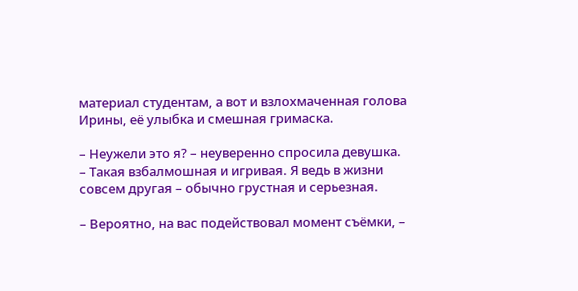материал студентам, а вот и взлохмаченная голова Ирины, её улыбка и смешная гримаска.

– Неужели это я? – неуверенно спросила девушка. – Такая взбалмошная и игривая. Я ведь в жизни совсем другая – обычно грустная и серьезная.

– Вероятно, на вас подействовал момент съёмки, –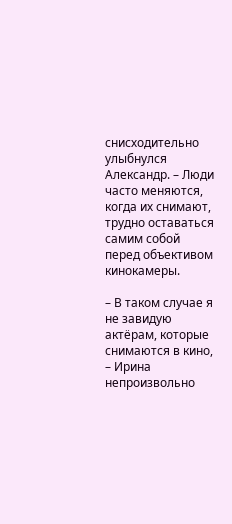снисходительно улыбнулся Александр. – Люди часто меняются, когда их снимают, трудно оставаться самим собой перед объективом кинокамеры.

– В таком случае я не завидую актёрам, которые снимаются в кино, – Ирина непроизвольно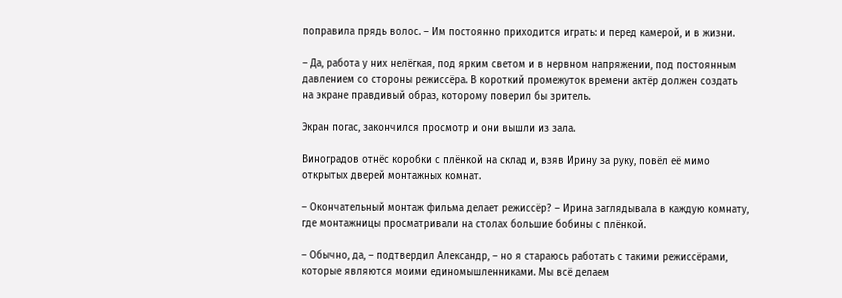поправила прядь волос. – Им постоянно приходится играть: и перед камерой, и в жизни.

– Да, работа у них нелёгкая, под ярким светом и в нервном напряжении, под постоянным давлением со стороны режиссёра. В короткий промежуток времени актёр должен создать на экране правдивый образ, которому поверил бы зритель.

Экран погас, закончился просмотр и они вышли из зала.

Виноградов отнёс коробки с плёнкой на склад и, взяв Ирину за руку, повёл её мимо открытых дверей монтажных комнат.

– Окончательный монтаж фильма делает режиссёр? – Ирина заглядывала в каждую комнату, где монтажницы просматривали на столах большие бобины с плёнкой.

– Обычно, да, – подтвердил Александр, – но я стараюсь работать с такими режиссёрами, которые являются моими единомышленниками. Мы всё делаем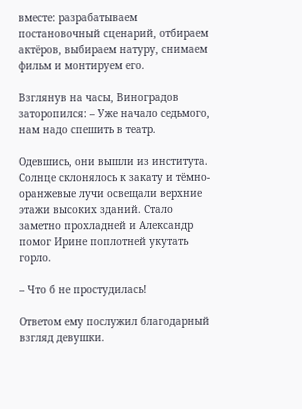вместе: разрабатываем постановочный сценарий, отбираем актёров, выбираем натуру, снимаем фильм и монтируем его.

Взглянув на часы, Виноградов заторопился: – Уже начало седьмого, нам надо спешить в театр.

Одевшись, они вышли из института. Солнце склонялось к закату и тёмно-оранжевые лучи освещали верхние этажи высоких зданий. Стало заметно прохладней и Александр помог Ирине поплотней укутать горло.

– Что б не простудилась!

Ответом ему послужил благодарный взгляд девушки.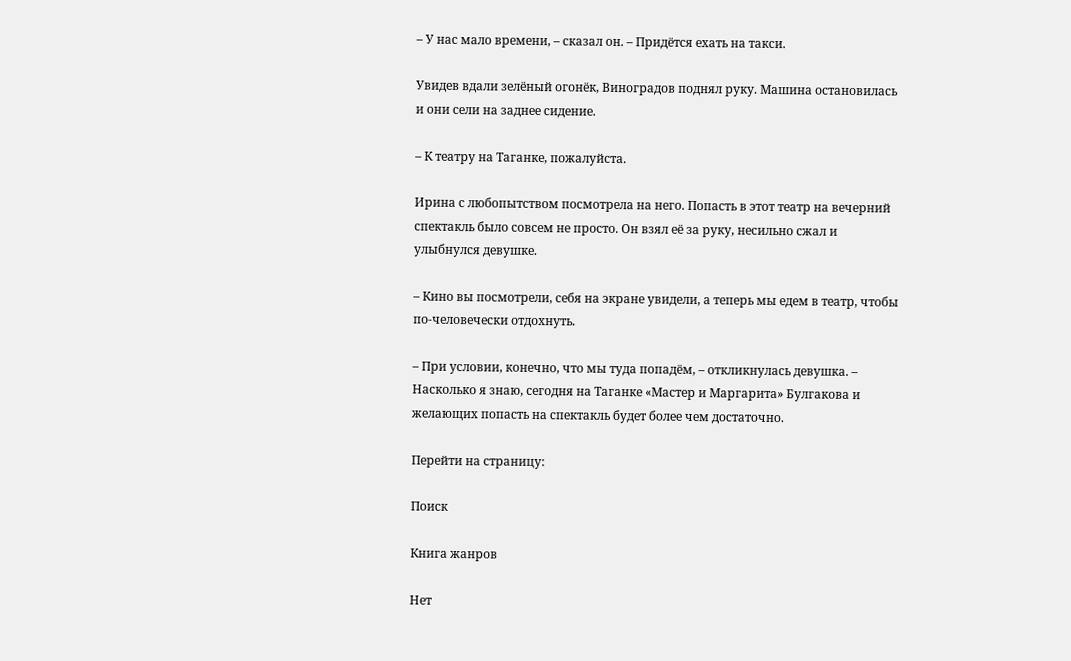– У нас мало времени, – сказал он. – Придётся ехать на такси.

Увидев вдали зелёный огонёк, Виноградов поднял руку. Машина остановилась и они сели на заднее сидение.

– К театру на Таганке, пожалуйста.

Ирина с любопытством посмотрела на него. Попасть в этот театр на вечерний спектакль было совсем не просто. Он взял её за руку, несильно сжал и улыбнулся девушке.

– Кино вы посмотрели, себя на экране увидели, а теперь мы едем в театр, чтобы по-человечески отдохнуть.

– При условии, конечно, что мы туда попадём, – откликнулась девушка. – Насколько я знаю, сегодня на Таганке «Мастер и Маргарита» Булгакова и желающих попасть на спектакль будет более чем достаточно.

Перейти на страницу:

Поиск

Книга жанров

Нет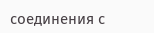соединения с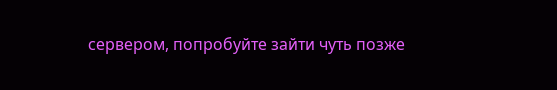сервером, попробуйте зайти чуть позже